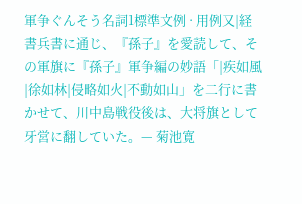軍争ぐんそう名詞1標準文例 · 用例又|経書兵書に通じ、『孫子』を愛読して、その軍旗に『孫子』軍争編の妙語「|疾如風|徐如林|侵略如火|不動如山」を二行に書かせて、川中島戦役後は、大将旗として牙営に翻していた。— 菊池寛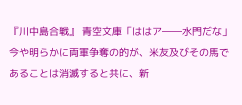『川中島合戦』 青空文庫「ははア――水門だな」 今や明らかに両軍争奪の的が、米友及びその馬であることは消滅すると共に、新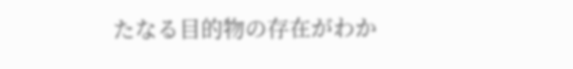たなる目的物の存在がわか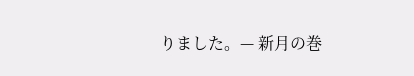りました。— 新月の巻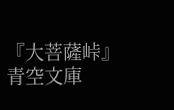『大菩薩峠』 青空文庫